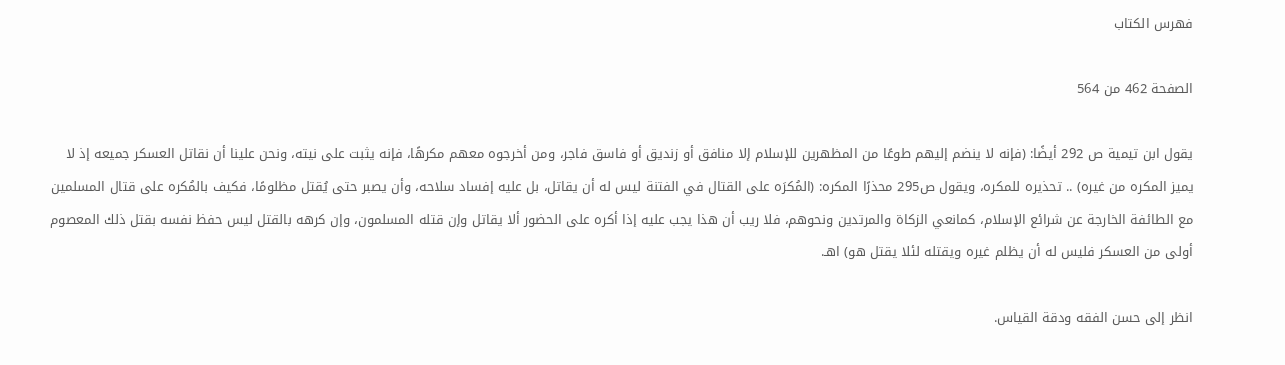فهرس الكتاب

الصفحة 462 من 564

يقول ابن تيمية ص 292 أيضًا: (فإنه لا ينضم إليهم طوعًا من المظهرين للإسلام إلا منافق أو زنديق أو فاسق فاجر، ومن أخرجوه معهم مكرهًا، فإنه يثبت على نيته، ونحن علينا أن نقاتل العسكر جميعه إذ لا يميز المكره من غيره) .. تحذيره للمكره، ويقول ص295 محذرًا المكره: (المُكرَه على القتال في الفتنة ليس له أن يقاتل، بل عليه إفساد سلاحه، وأن يصبر حتى يُقتل مظلومًا، فكيف بالمُكره على قتال المسلمين مع الطائفة الخارجة عن شرائع الإسلام، كمانعي الزكاة والمرتدين ونحوهم، فلا ريب أن هذا يجب عليه إذا أكره على الحضور ألا يقاتل وإن قتله المسلمون، وإن كرهه بالقتل ليس حفظ نفسه بقتل ذلك المعصوم أولى من العسكر فليس له أن يظلم غيره ويقتله لئلا يقتل هو) اهـ.

انظر إلى حسن الفقه ودقة القياس.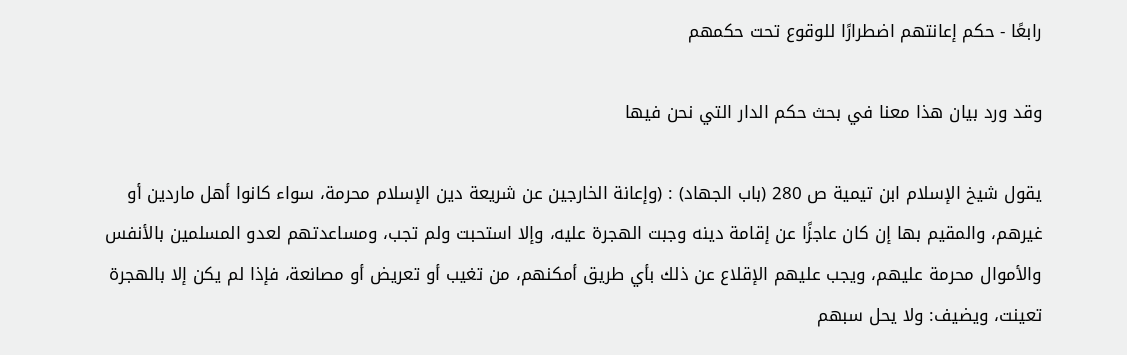رابعًا - حكم إعانتهم اضطرارًا للوقوع تحت حكمهم

وقد ورد بيان هذا معنا في بحث حكم الدار التي نحن فيها

يقول شيخ الإسلام ابن تيمية ص 280 (باب الجهاد) : (وإعانة الخارجين عن شريعة دين الإسلام محرمة، سواء كانوا أهل ماردين أو غيرهم، والمقيم بها إن كان عاجزًا عن إقامة دينه وجبت الهجرة عليه، وإلا استحبت ولم تجب، ومساعدتهم لعدو المسلمين بالأنفس والأموال محرمة عليهم، ويجب عليهم الإقلاع عن ذلك بأي طريق أمكنهم، من تغيب أو تعريض أو مصانعة، فإذا لم يكن إلا بالهجرة تعينت، ويضيف: ولا يحل سبهم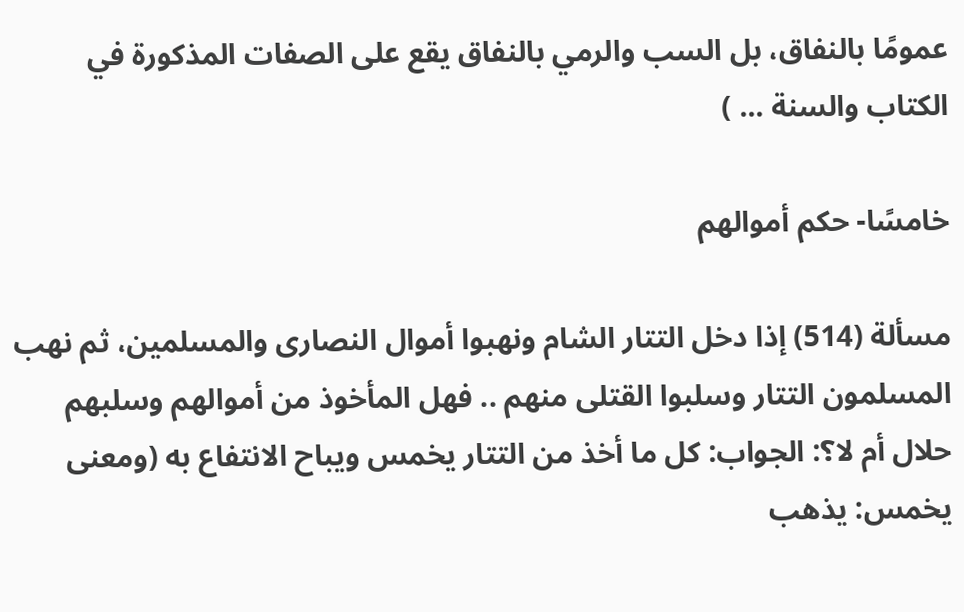عمومًا بالنفاق، بل السب والرمي بالنفاق يقع على الصفات المذكورة في الكتاب والسنة ... )

خامسًا- حكم أموالهم

مسألة (514) إذا دخل التتار الشام ونهبوا أموال النصارى والمسلمين، ثم نهب المسلمون التتار وسلبوا القتلى منهم .. فهل المأخوذ من أموالهم وسلبهم حلال أم لا؟: الجواب: كل ما أخذ من التتار يخمس ويباح الانتفاع به (ومعنى يخمس: يذهب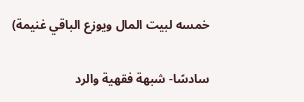خمسه لبيت المال ويوزع الباقي غنيمة)

سادسًا- شبهة فقهية والرد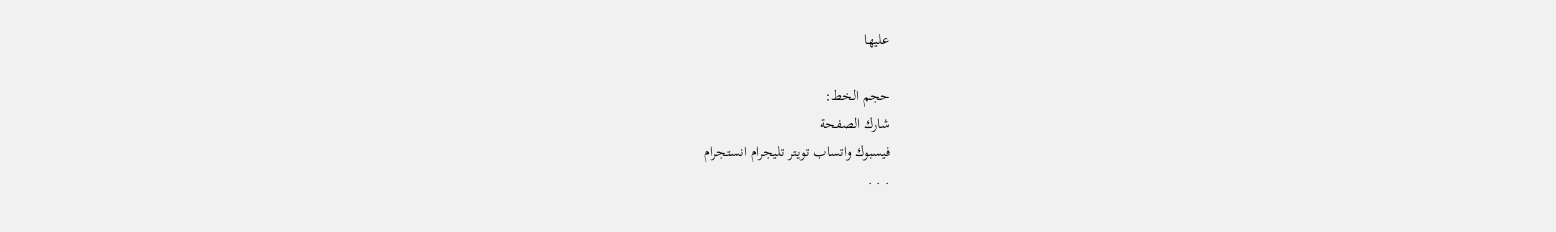عليها

حجم الخط:
شارك الصفحة
فيسبوك واتساب تويتر تليجرام انستجرام
. . .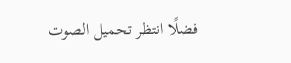فضلًا انتظر تحميل الصوت